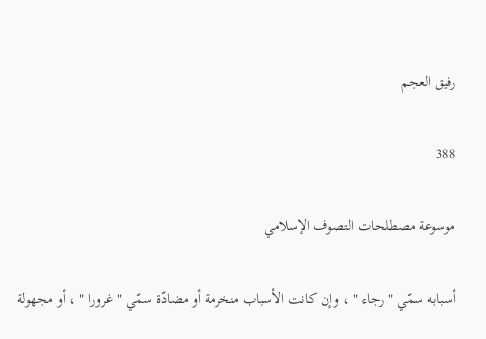رفيق العجم

388

موسوعة مصطلحات التصوف الإسلامي

أسبابه سمّي " رجاء " ، وإن كانت الأسباب منخرمة أو مضادّة سمّي " غرورا " ، أو مجهولة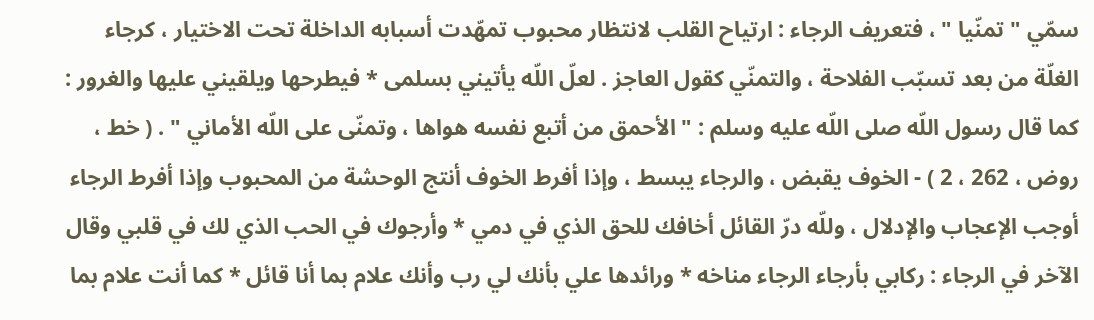سمّي " تمنّيا " ، فتعريف الرجاء : ارتياح القلب لانتظار محبوب تمهّدت أسبابه الداخلة تحت الاختيار ، كرجاء الغلّة من بعد تسبّب الفلاحة ، والتمنّي كقول العاجز . لعلّ اللّه يأتيني بسلمى * فيطرحها ويلقيني عليها والغرور : كما قال رسول اللّه صلى اللّه عليه وسلم : " الأحمق من أتبع نفسه هواها ، وتمنّى على اللّه الأماني " . ( خط ، روض ، 262 ، 2 ) - الخوف يقبض ، والرجاء يبسط ، وإذا أفرط الخوف أنتج الوحشة من المحبوب وإذا أفرط الرجاء أوجب الإعجاب والإدلال ، وللّه درّ القائل أخافك للحق الذي في دمي * وأرجوك في الحب الذي لك في قلبي وقال الآخر في الرجاء : ركابي بأرجاء الرجاء مناخه * ورائدها علي بأنك لي رب وأنك علام بما أنا قائل * كما أنت علام بما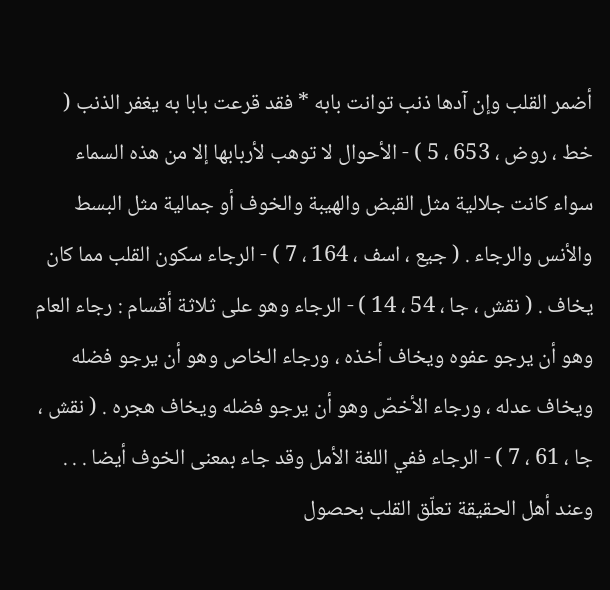أضمر القلب وإن آدها ذنب توانت بابه * فقد قرعت بابا به يغفر الذنب ( خط ، روض ، 653 ، 5 ) - الأحوال لا توهب لأربابها إلا من هذه السماء سواء كانت جلالية مثل القبض والهيبة والخوف أو جمالية مثل البسط والأنس والرجاء . ( جيع ، اسف ، 164 ، 7 ) - الرجاء سكون القلب مما كان يخاف . ( نقش ، جا ، 54 ، 14 ) - الرجاء وهو على ثلاثة أقسام : رجاء العام وهو أن يرجو عفوه ويخاف أخذه ، ورجاء الخاص وهو أن يرجو فضله ويخاف عدله ، ورجاء الأخصّ وهو أن يرجو فضله ويخاف هجره . ( نقش ، جا ، 61 ، 7 ) - الرجاء ففي اللغة الأمل وقد جاء بمعنى الخوف أيضا . . . وعند أهل الحقيقة تعلّق القلب بحصول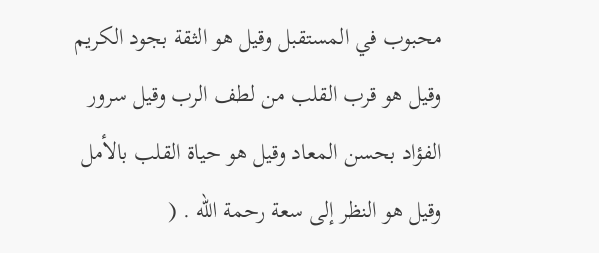محبوب في المستقبل وقيل هو الثقة بجود الكريم وقيل هو قرب القلب من لطف الرب وقيل سرور الفؤاد بحسن المعاد وقيل هو حياة القلب بالأمل وقيل هو النظر إلى سعة رحمة اللّه . (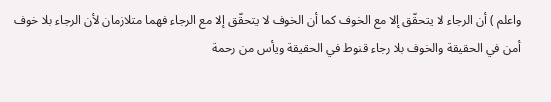واعلم ) أن الرجاء لا يتحقّق إلا مع الخوف كما أن الخوف لا يتحقّق إلا مع الرجاء فهما متلازمان لأن الرجاء بلا خوف أمن في الحقيقة والخوف بلا رجاء قنوط في الحقيقة ويأس من رحمة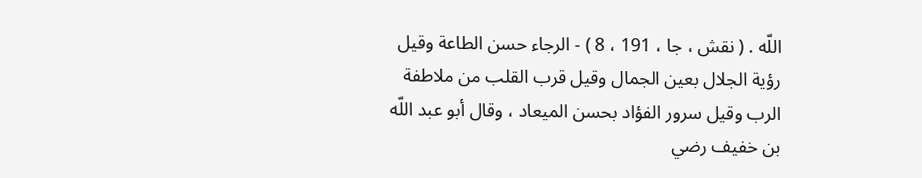اللّه . ( نقش ، جا ، 191 ، 8 ) - الرجاء حسن الطاعة وقيل رؤية الجلال بعين الجمال وقيل قرب القلب من ملاطفة الرب وقيل سرور الفؤاد بحسن الميعاد ، وقال أبو عبد اللّه بن خفيف رضي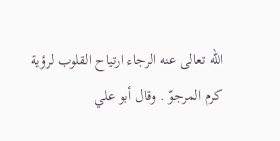اللّه تعالى عنه الرجاء ارتياح القلوب لرؤية كرم المرجوّ . وقال أبو علي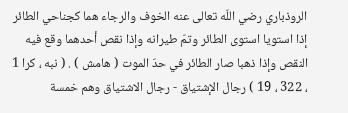الروذباري رضي اللّه تعالى عنه الخوف والرجاء هما كجناحي الطائر إذا استويا استوى الطائر وتمّ طيرانه وإذا نقص أحدهما وقع فيه النقص وإذا ذهبا صار الطائر في حدّ الموت ( هامش ) . ( نبه ، كرا 1 ، 322 ، 19 ) رجال الإشتياق - رجال الاشتياق وهم خمسة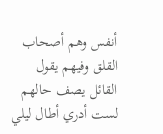أنفس وهم أصحاب القلق وفيهم يقول القائل يصف حالهم لست أدري أطال ليلي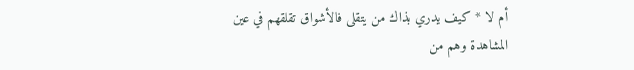أم لا * كيف يدري بذاك من يتقلى فالأشواق تقلقهم في عين المشاهدة وهم من